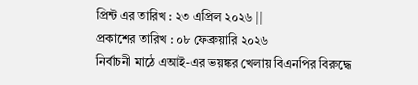প্রিন্ট এর তারিখ : ২৩ এপ্রিল ২০২৬ ||
প্রকাশের তারিখ : ০৮ ফেব্রুয়ারি ২০২৬
নির্বাচনী মাঠে এআই-এর ভয়ঙ্কর খেলায় বিএনপির বিরুদ্ধে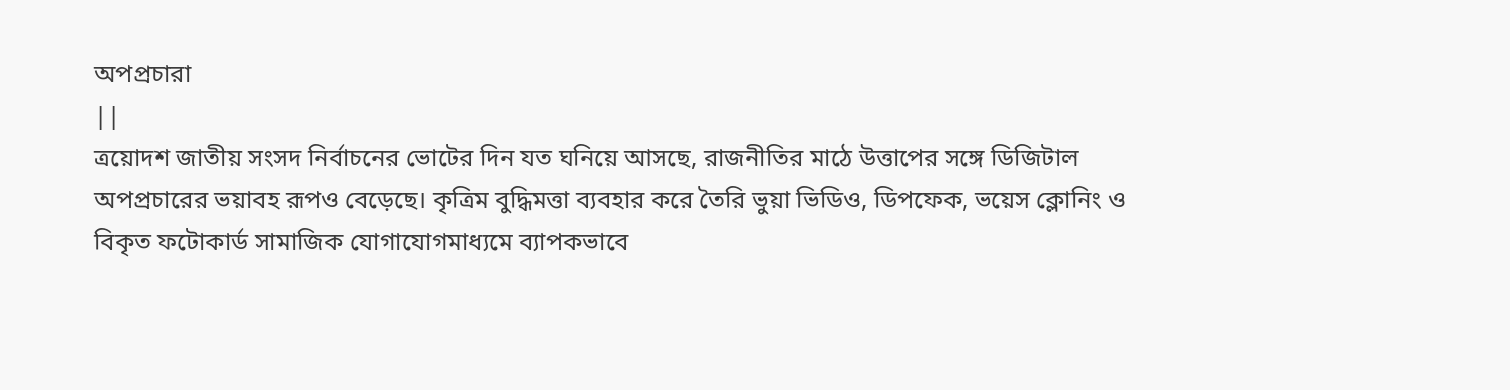অপপ্রচারা
||
ত্রয়োদশ জাতীয় সংসদ নির্বাচনের ভোটের দিন যত ঘনিয়ে আসছে, রাজনীতির মাঠে উত্তাপের সঙ্গে ডিজিটাল অপপ্রচারের ভয়াবহ রূপও বেড়েছে। কৃত্রিম বুদ্ধিমত্তা ব্যবহার করে তৈরি ভুয়া ভিডিও, ডিপফেক, ভয়েস ক্লোনিং ও বিকৃত ফটোকার্ড সামাজিক যোগাযোগমাধ্যমে ব্যাপকভাবে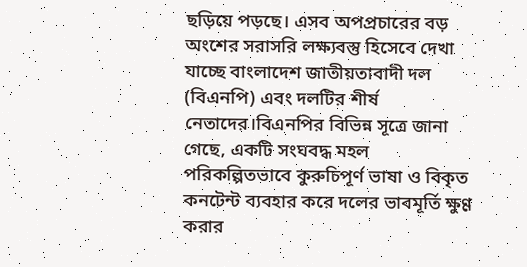ছড়িয়ে পড়ছে। এসব অপপ্রচারের বড় অংশের সরাসরি লক্ষ্যবস্তু হিসেবে দেখা যাচ্ছে বাংলাদেশ জাতীয়তাবাদী দল (বিএনপি) এবং দলটির শীর্ষ নেতাদের।বিএনপির বিভিন্ন সূত্রে জানা গেছে, একটি সংঘবদ্ধ মহল পরিকল্পিতভাবে কুরুচিপূর্ণ ভাষা ও বিকৃত কনটেন্ট ব্যবহার করে দলের ভাবমূর্তি ক্ষুণ্ণ করার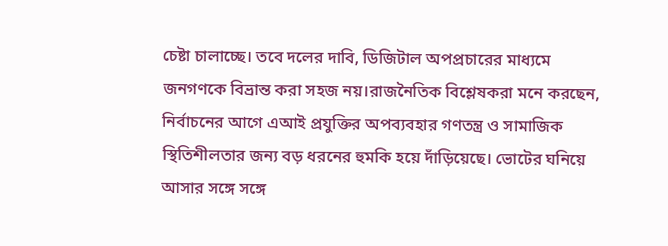চেষ্টা চালাচ্ছে। তবে দলের দাবি, ডিজিটাল অপপ্রচারের মাধ্যমে জনগণকে বিভ্রান্ত করা সহজ নয়।রাজনৈতিক বিশ্লেষকরা মনে করছেন, নির্বাচনের আগে এআই প্রযুক্তির অপব্যবহার গণতন্ত্র ও সামাজিক স্থিতিশীলতার জন্য বড় ধরনের হুমকি হয়ে দাঁড়িয়েছে। ভোটের ঘনিয়ে আসার সঙ্গে সঙ্গে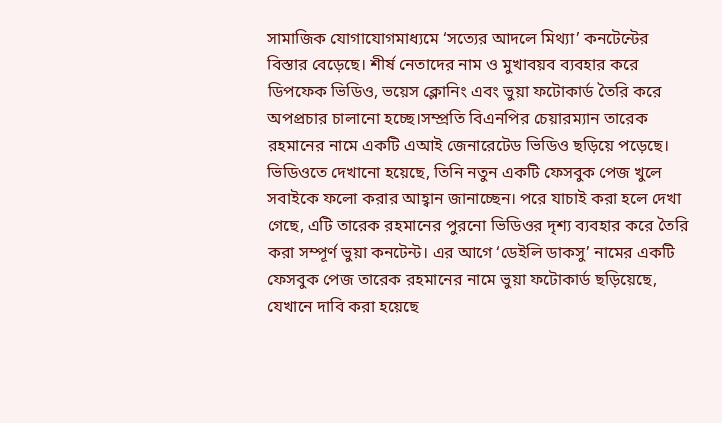সামাজিক যোগাযোগমাধ্যমে ‘সত্যের আদলে মিথ্যা’ কনটেন্টের বিস্তার বেড়েছে। শীর্ষ নেতাদের নাম ও মুখাবয়ব ব্যবহার করে ডিপফেক ভিডিও, ভয়েস ক্লোনিং এবং ভুয়া ফটোকার্ড তৈরি করে অপপ্রচার চালানো হচ্ছে।সম্প্রতি বিএনপির চেয়ারম্যান তারেক রহমানের নামে একটি এআই জেনারেটেড ভিডিও ছড়িয়ে পড়েছে। ভিডিওতে দেখানো হয়েছে, তিনি নতুন একটি ফেসবুক পেজ খুলে সবাইকে ফলো করার আহ্বান জানাচ্ছেন। পরে যাচাই করা হলে দেখা গেছে, এটি তারেক রহমানের পুরনো ভিডিওর দৃশ্য ব্যবহার করে তৈরি করা সম্পূর্ণ ভুয়া কনটেন্ট। এর আগে ‘ডেইলি ডাকসু’ নামের একটি ফেসবুক পেজ তারেক রহমানের নামে ভুয়া ফটোকার্ড ছড়িয়েছে, যেখানে দাবি করা হয়েছে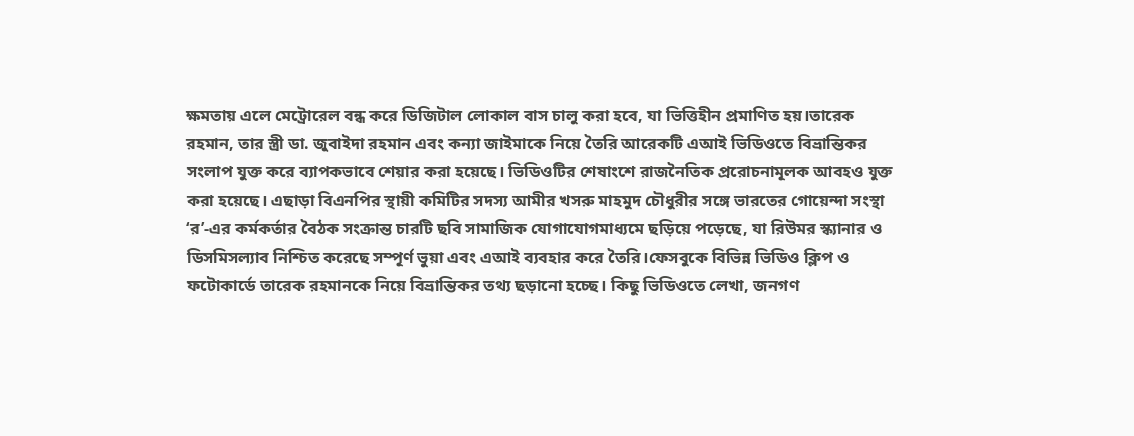ক্ষমতায় এলে মেট্রোরেল বন্ধ করে ডিজিটাল লোকাল বাস চালু করা হবে, যা ভিত্তিহীন প্রমাণিত হয়।তারেক রহমান, তার স্ত্রী ডা. জুবাইদা রহমান এবং কন্যা জাইমাকে নিয়ে তৈরি আরেকটি এআই ভিডিওতে বিভ্রান্তিকর সংলাপ যুক্ত করে ব্যাপকভাবে শেয়ার করা হয়েছে। ভিডিওটির শেষাংশে রাজনৈতিক প্ররোচনামূলক আবহও যুক্ত করা হয়েছে। এছাড়া বিএনপির স্থায়ী কমিটির সদস্য আমীর খসরু মাহমুদ চৌধুরীর সঙ্গে ভারতের গোয়েন্দা সংস্থা ‘র’-এর কর্মকর্তার বৈঠক সংক্রান্ত চারটি ছবি সামাজিক যোগাযোগমাধ্যমে ছড়িয়ে পড়েছে, যা রিউমর স্ক্যানার ও ডিসমিসল্যাব নিশ্চিত করেছে সম্পূর্ণ ভুয়া এবং এআই ব্যবহার করে তৈরি।ফেসবুকে বিভিন্ন ভিডিও ক্লিপ ও ফটোকার্ডে তারেক রহমানকে নিয়ে বিভ্রান্তিকর তথ্য ছড়ানো হচ্ছে। কিছু ভিডিওতে লেখা, জনগণ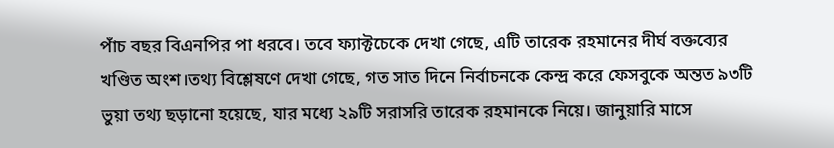পাঁচ বছর বিএনপির পা ধরবে। তবে ফ্যাক্টচেকে দেখা গেছে, এটি তারেক রহমানের দীর্ঘ বক্তব্যের খণ্ডিত অংশ।তথ্য বিশ্লেষণে দেখা গেছে, গত সাত দিনে নির্বাচনকে কেন্দ্র করে ফেসবুকে অন্তত ৯৩টি ভুয়া তথ্য ছড়ানো হয়েছে, যার মধ্যে ২৯টি সরাসরি তারেক রহমানকে নিয়ে। জানুয়ারি মাসে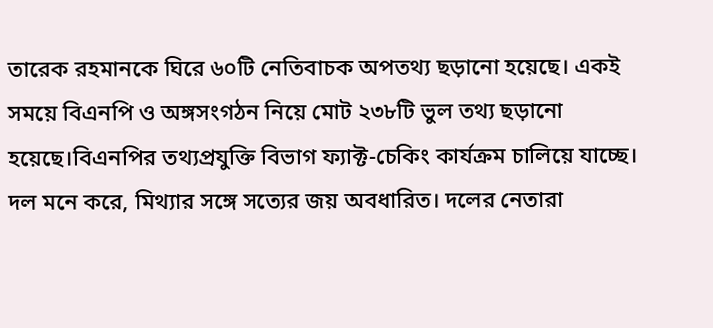তারেক রহমানকে ঘিরে ৬০টি নেতিবাচক অপতথ্য ছড়ানো হয়েছে। একই সময়ে বিএনপি ও অঙ্গসংগঠন নিয়ে মোট ২৩৮টি ভুল তথ্য ছড়ানো হয়েছে।বিএনপির তথ্যপ্রযুক্তি বিভাগ ফ্যাক্ট-চেকিং কার্যক্রম চালিয়ে যাচ্ছে। দল মনে করে, মিথ্যার সঙ্গে সত্যের জয় অবধারিত। দলের নেতারা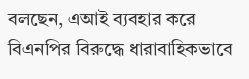বলছেন, এআই ব্যবহার করে বিএনপির বিরুদ্ধে ধারাবাহিকভাবে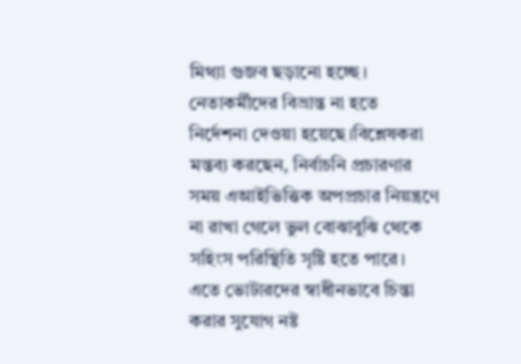মিথ্যা গুজব ছড়ানো হচ্ছে। নেতাকর্মীদের বিভ্রান্ত না হতে নির্দেশনা দেওয়া হয়েছে।বিশ্লেষকরা মন্তব্য করছেন, নির্বাচনি প্রচারণার সময় এআইভিত্তিক অপপ্রচার নিয়ন্ত্রণে না রাখা গেলে ভুল বোঝাবুঝি থেকে সহিংস পরিস্থিতি সৃষ্টি হতে পারে। এতে ভোটারদের স্বাধীনভাবে চিন্তা করার সুযোগ নষ্ট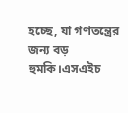হচ্ছে, যা গণতন্ত্রের জন্য বড় হুমকি।এসএইচ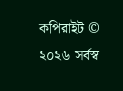কপিরাইট © ২০২৬ সর্বস্ব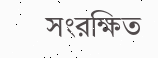সংরক্ষিত